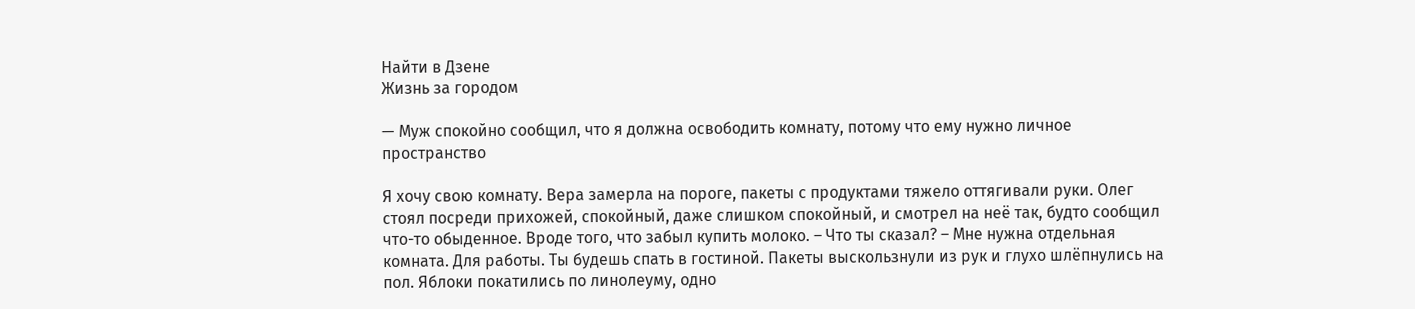Найти в Дзене
Жизнь за городом

— Муж спокойно сообщил, что я должна освободить комнату, потому что ему нужно личное пространство

Я хочу свою комнату. Вера замерла на пороге, пакеты с продуктами тяжело оттягивали руки. Олег стоял посреди прихожей, спокойный, даже слишком спокойный, и смотрел на неё так, будто сообщил что-то обыденное. Вроде того, что забыл купить молоко. – Что ты сказал? – Мне нужна отдельная комната. Для работы. Ты будешь спать в гостиной. Пакеты выскользнули из рук и глухо шлёпнулись на пол. Яблоки покатились по линолеуму, одно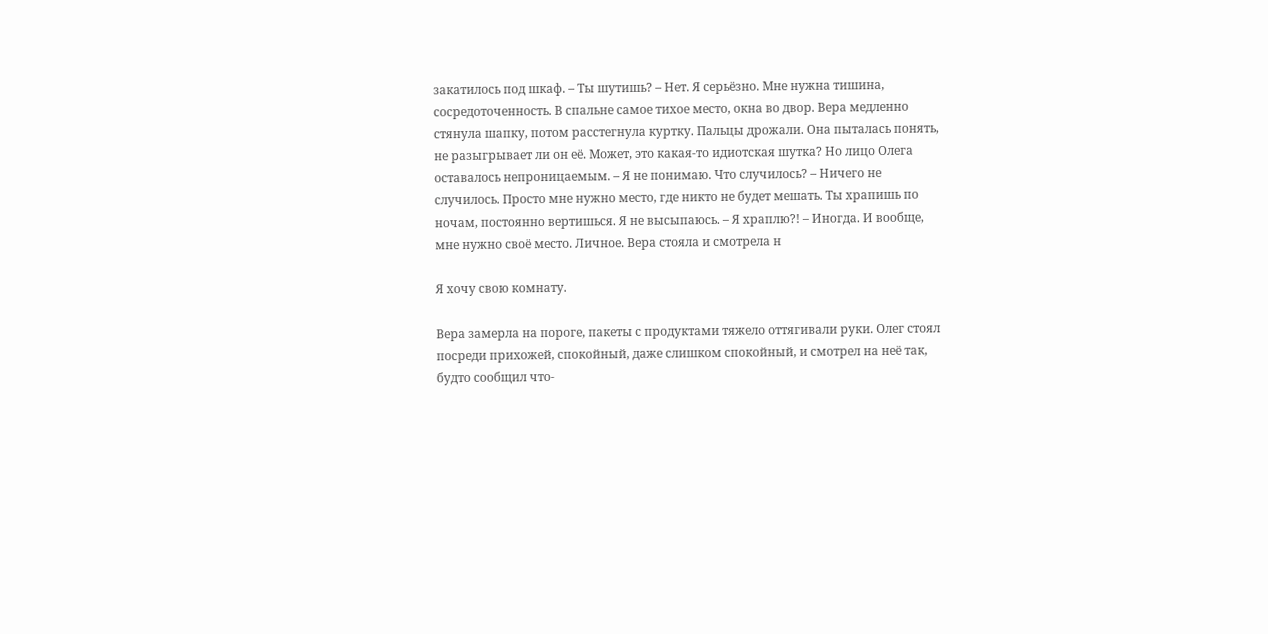закатилось под шкаф. – Ты шутишь? – Нет. Я серьёзно. Мне нужна тишина, сосредоточенность. В спальне самое тихое место, окна во двор. Вера медленно стянула шапку, потом расстегнула куртку. Пальцы дрожали. Она пыталась понять, не разыгрывает ли он её. Может, это какая-то идиотская шутка? Но лицо Олега оставалось непроницаемым. – Я не понимаю. Что случилось? – Ничего не случилось. Просто мне нужно место, где никто не будет мешать. Ты храпишь по ночам, постоянно вертишься. Я не высыпаюсь. – Я храплю?! – Иногда. И вообще, мне нужно своё место. Личное. Вера стояла и смотрела н

Я хочу свою комнату.

Вера замерла на пороге, пакеты с продуктами тяжело оттягивали руки. Олег стоял посреди прихожей, спокойный, даже слишком спокойный, и смотрел на неё так, будто сообщил что-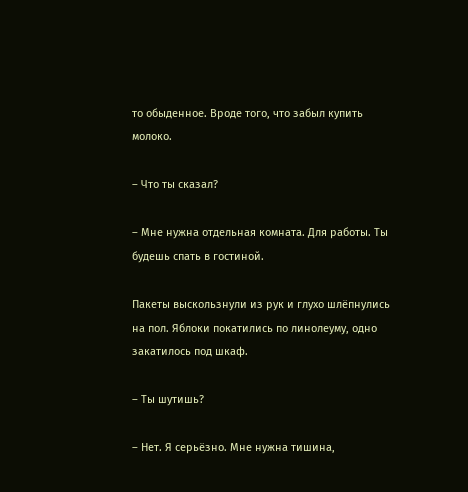то обыденное. Вроде того, что забыл купить молоко.

– Что ты сказал?

– Мне нужна отдельная комната. Для работы. Ты будешь спать в гостиной.

Пакеты выскользнули из рук и глухо шлёпнулись на пол. Яблоки покатились по линолеуму, одно закатилось под шкаф.

– Ты шутишь?

– Нет. Я серьёзно. Мне нужна тишина,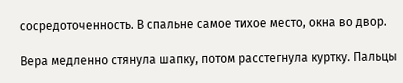сосредоточенность. В спальне самое тихое место, окна во двор.

Вера медленно стянула шапку, потом расстегнула куртку. Пальцы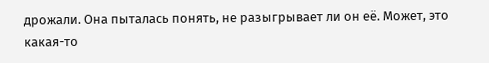дрожали. Она пыталась понять, не разыгрывает ли он её. Может, это какая-то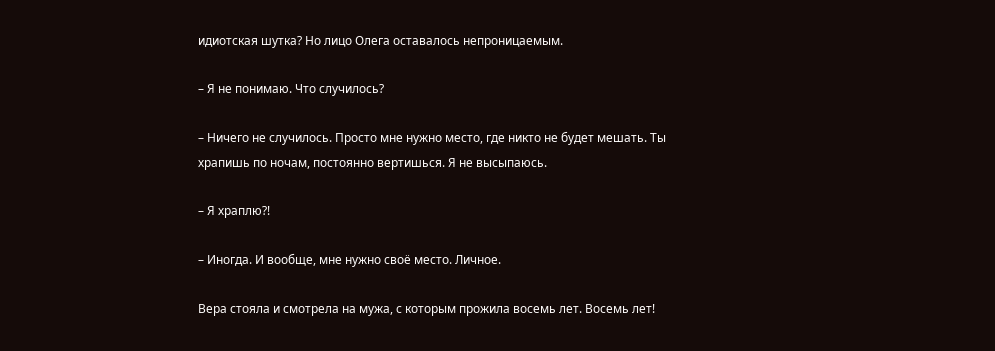идиотская шутка? Но лицо Олега оставалось непроницаемым.

– Я не понимаю. Что случилось?

– Ничего не случилось. Просто мне нужно место, где никто не будет мешать. Ты храпишь по ночам, постоянно вертишься. Я не высыпаюсь.

– Я храплю?!

– Иногда. И вообще, мне нужно своё место. Личное.

Вера стояла и смотрела на мужа, с которым прожила восемь лет. Восемь лет!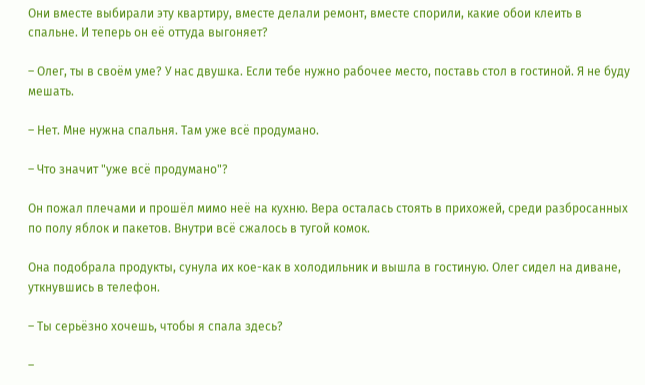Они вместе выбирали эту квартиру, вместе делали ремонт, вместе спорили, какие обои клеить в спальне. И теперь он её оттуда выгоняет?

– Олег, ты в своём уме? У нас двушка. Если тебе нужно рабочее место, поставь стол в гостиной. Я не буду мешать.

– Нет. Мне нужна спальня. Там уже всё продумано.

– Что значит "уже всё продумано"?

Он пожал плечами и прошёл мимо неё на кухню. Вера осталась стоять в прихожей, среди разбросанных по полу яблок и пакетов. Внутри всё сжалось в тугой комок.

Она подобрала продукты, сунула их кое-как в холодильник и вышла в гостиную. Олег сидел на диване, уткнувшись в телефон.

– Ты серьёзно хочешь, чтобы я спала здесь?

–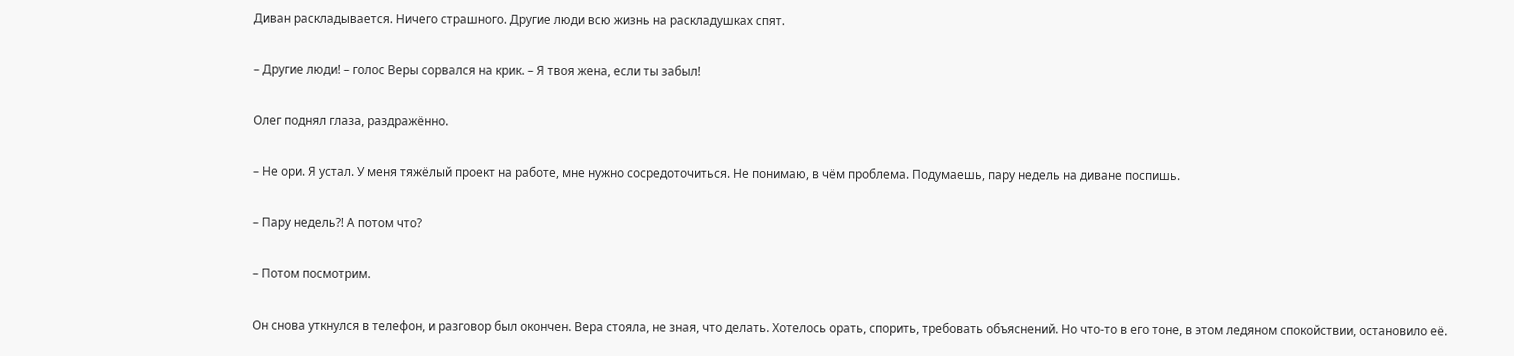Диван раскладывается. Ничего страшного. Другие люди всю жизнь на раскладушках спят.

– Другие люди! – голос Веры сорвался на крик. – Я твоя жена, если ты забыл!

Олег поднял глаза, раздражённо.

– Не ори. Я устал. У меня тяжёлый проект на работе, мне нужно сосредоточиться. Не понимаю, в чём проблема. Подумаешь, пару недель на диване поспишь.

– Пару недель?! А потом что?

– Потом посмотрим.

Он снова уткнулся в телефон, и разговор был окончен. Вера стояла, не зная, что делать. Хотелось орать, спорить, требовать объяснений. Но что-то в его тоне, в этом ледяном спокойствии, остановило её.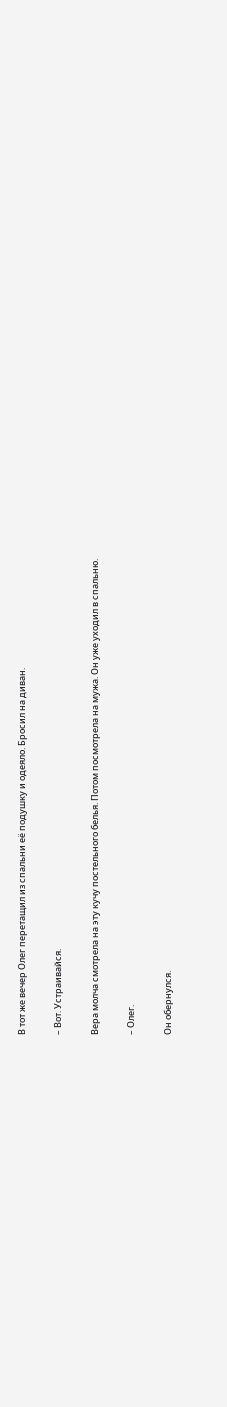В тот же вечер Олег перетащил из спальни её подушку и одеяло. Бросил на диван.

– Вот. Устраивайся.

Вера молча смотрела на эту кучу постельного белья. Потом посмотрела на мужа. Он уже уходил в спальню.

– Олег.

Он обернулся.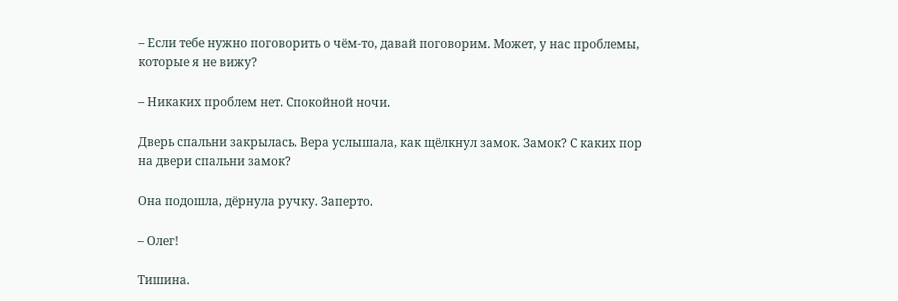– Если тебе нужно поговорить о чём-то, давай поговорим. Может, у нас проблемы, которые я не вижу?

– Никаких проблем нет. Спокойной ночи.

Дверь спальни закрылась. Вера услышала, как щёлкнул замок. Замок? С каких пор на двери спальни замок?

Она подошла, дёрнула ручку. Заперто.

– Олег!

Тишина.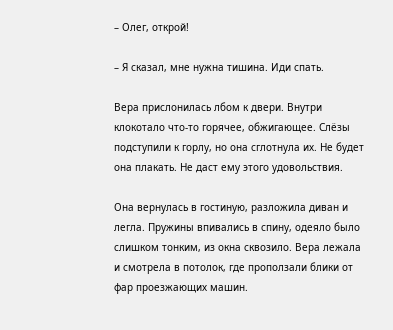– Олег, открой!

– Я сказал, мне нужна тишина. Иди спать.

Вера прислонилась лбом к двери. Внутри клокотало что-то горячее, обжигающее. Слёзы подступили к горлу, но она сглотнула их. Не будет она плакать. Не даст ему этого удовольствия.

Она вернулась в гостиную, разложила диван и легла. Пружины впивались в спину, одеяло было слишком тонким, из окна сквозило. Вера лежала и смотрела в потолок, где проползали блики от фар проезжающих машин.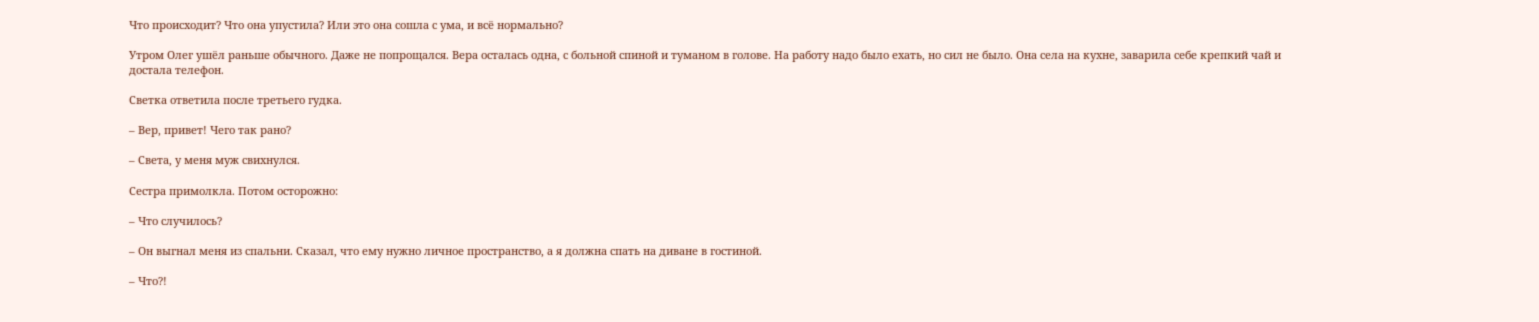Что происходит? Что она упустила? Или это она сошла с ума, и всё нормально?

Утром Олег ушёл раньше обычного. Даже не попрощался. Вера осталась одна, с больной спиной и туманом в голове. На работу надо было ехать, но сил не было. Она села на кухне, заварила себе крепкий чай и достала телефон.

Светка ответила после третьего гудка.

– Вер, привет! Чего так рано?

– Света, у меня муж свихнулся.

Сестра примолкла. Потом осторожно:

– Что случилось?

– Он выгнал меня из спальни. Сказал, что ему нужно личное пространство, а я должна спать на диване в гостиной.

– Что?!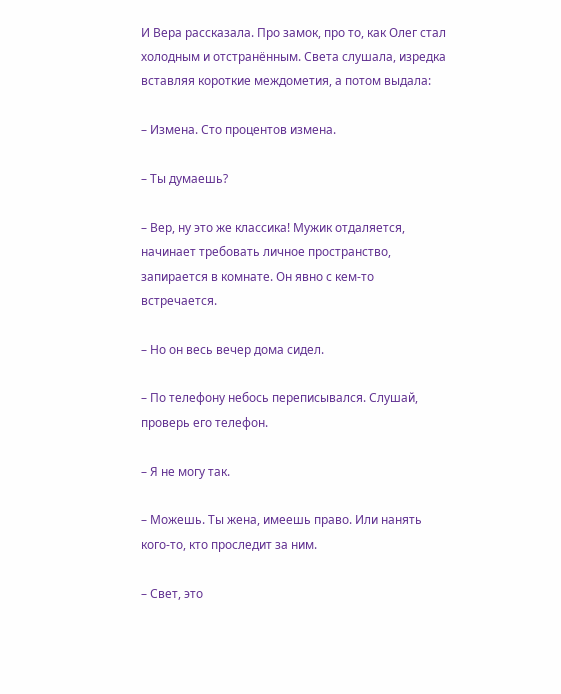И Вера рассказала. Про замок, про то, как Олег стал холодным и отстранённым. Света слушала, изредка вставляя короткие междометия, а потом выдала:

– Измена. Сто процентов измена.

– Ты думаешь?

– Вер, ну это же классика! Мужик отдаляется, начинает требовать личное пространство, запирается в комнате. Он явно с кем-то встречается.

– Но он весь вечер дома сидел.

– По телефону небось переписывался. Слушай, проверь его телефон.

– Я не могу так.

– Можешь. Ты жена, имеешь право. Или нанять кого-то, кто проследит за ним.

– Свет, это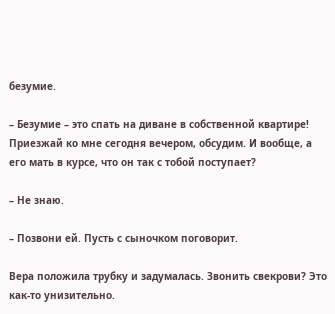безумие.

– Безумие – это спать на диване в собственной квартире! Приезжай ко мне сегодня вечером, обсудим. И вообще, а его мать в курсе, что он так с тобой поступает?

– Не знаю.

– Позвони ей. Пусть с сыночком поговорит.

Вера положила трубку и задумалась. Звонить свекрови? Это как-то унизительно.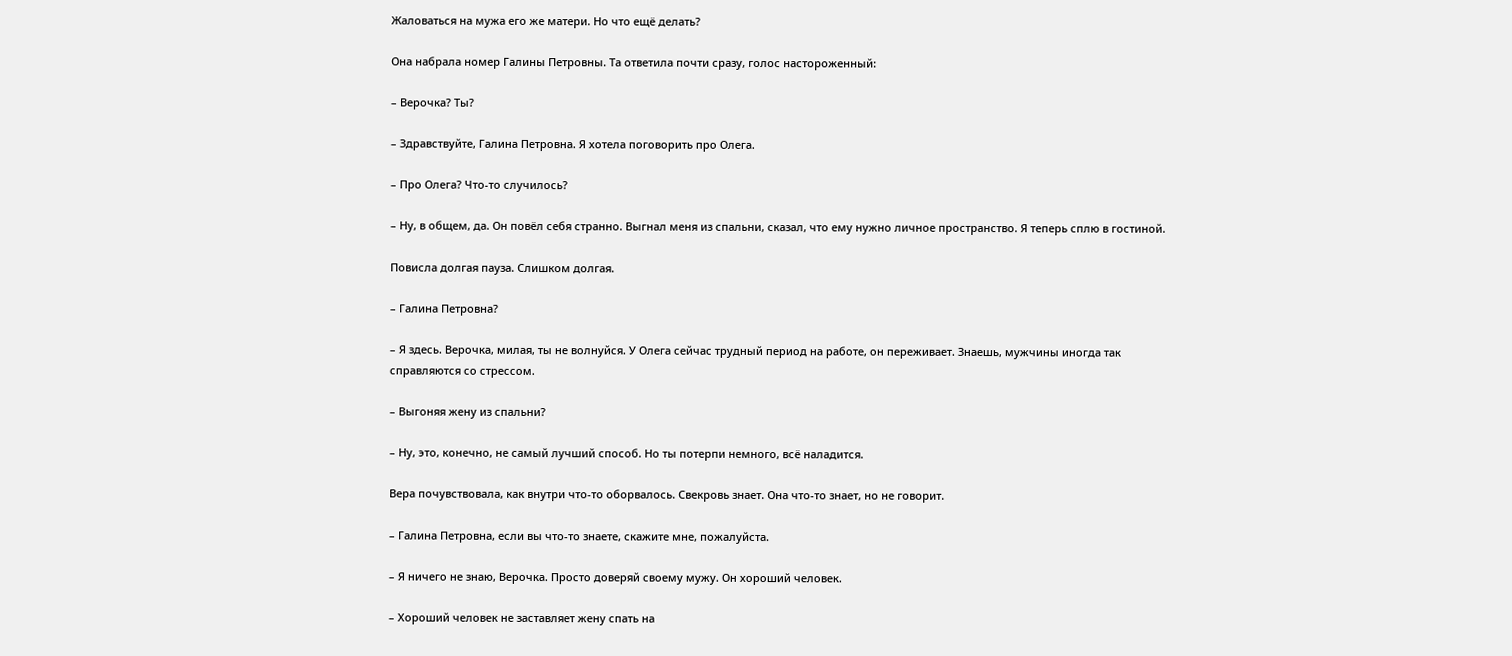Жаловаться на мужа его же матери. Но что ещё делать?

Она набрала номер Галины Петровны. Та ответила почти сразу, голос настороженный:

– Верочка? Ты?

– Здравствуйте, Галина Петровна. Я хотела поговорить про Олега.

– Про Олега? Что-то случилось?

– Ну, в общем, да. Он повёл себя странно. Выгнал меня из спальни, сказал, что ему нужно личное пространство. Я теперь сплю в гостиной.

Повисла долгая пауза. Слишком долгая.

– Галина Петровна?

– Я здесь. Верочка, милая, ты не волнуйся. У Олега сейчас трудный период на работе, он переживает. Знаешь, мужчины иногда так справляются со стрессом.

– Выгоняя жену из спальни?

– Ну, это, конечно, не самый лучший способ. Но ты потерпи немного, всё наладится.

Вера почувствовала, как внутри что-то оборвалось. Свекровь знает. Она что-то знает, но не говорит.

– Галина Петровна, если вы что-то знаете, скажите мне, пожалуйста.

– Я ничего не знаю, Верочка. Просто доверяй своему мужу. Он хороший человек.

– Хороший человек не заставляет жену спать на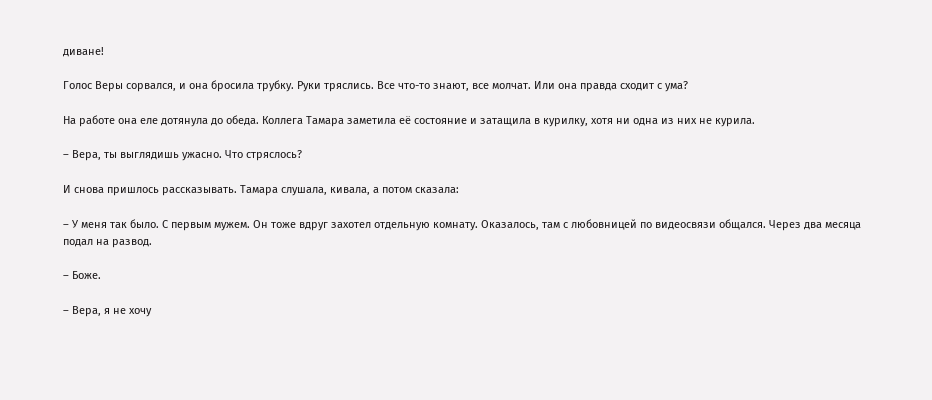диване!

Голос Веры сорвался, и она бросила трубку. Руки тряслись. Все что-то знают, все молчат. Или она правда сходит с ума?

На работе она еле дотянула до обеда. Коллега Тамара заметила её состояние и затащила в курилку, хотя ни одна из них не курила.

– Вера, ты выглядишь ужасно. Что стряслось?

И снова пришлось рассказывать. Тамара слушала, кивала, а потом сказала:

– У меня так было. С первым мужем. Он тоже вдруг захотел отдельную комнату. Оказалось, там с любовницей по видеосвязи общался. Через два месяца подал на развод.

– Боже.

– Вера, я не хочу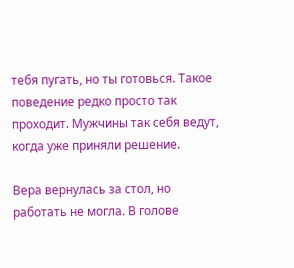тебя пугать, но ты готовься. Такое поведение редко просто так проходит. Мужчины так себя ведут, когда уже приняли решение.

Вера вернулась за стол, но работать не могла. В голове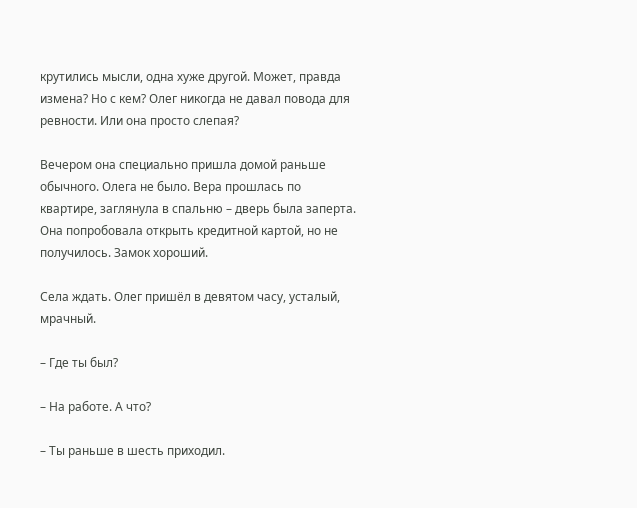крутились мысли, одна хуже другой. Может, правда измена? Но с кем? Олег никогда не давал повода для ревности. Или она просто слепая?

Вечером она специально пришла домой раньше обычного. Олега не было. Вера прошлась по квартире, заглянула в спальню – дверь была заперта. Она попробовала открыть кредитной картой, но не получилось. Замок хороший.

Села ждать. Олег пришёл в девятом часу, усталый, мрачный.

– Где ты был?

– На работе. А что?

– Ты раньше в шесть приходил.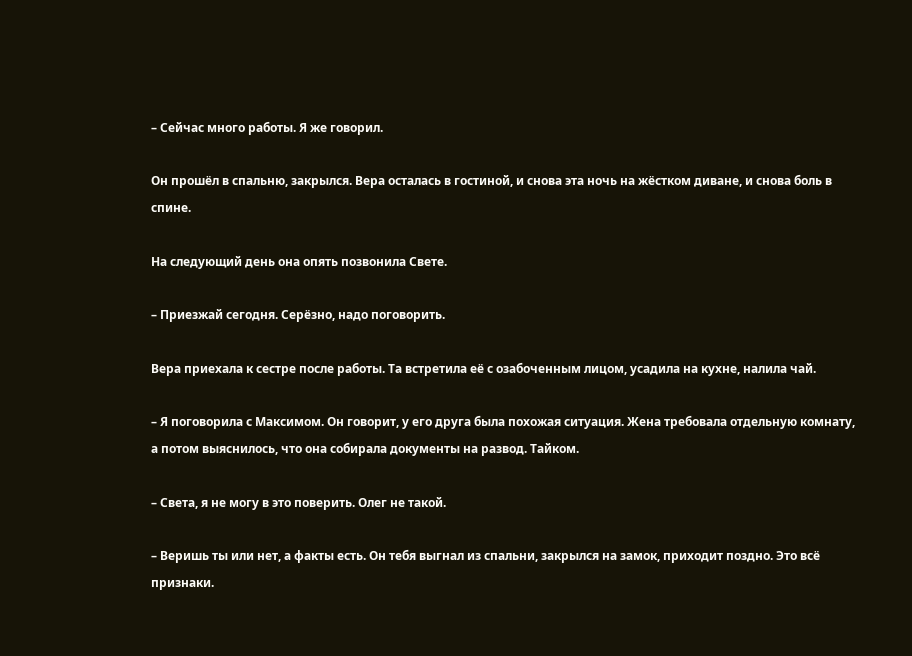– Сейчас много работы. Я же говорил.

Он прошёл в спальню, закрылся. Вера осталась в гостиной, и снова эта ночь на жёстком диване, и снова боль в спине.

На следующий день она опять позвонила Свете.

– Приезжай сегодня. Серёзно, надо поговорить.

Вера приехала к сестре после работы. Та встретила её с озабоченным лицом, усадила на кухне, налила чай.

– Я поговорила с Максимом. Он говорит, у его друга была похожая ситуация. Жена требовала отдельную комнату, а потом выяснилось, что она собирала документы на развод. Тайком.

– Света, я не могу в это поверить. Олег не такой.

– Веришь ты или нет, а факты есть. Он тебя выгнал из спальни, закрылся на замок, приходит поздно. Это всё признаки.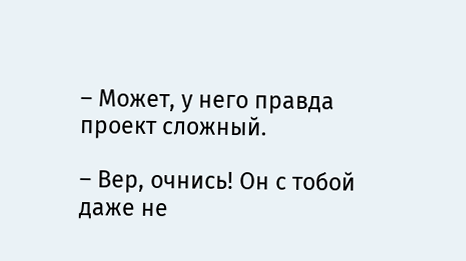– Может, у него правда проект сложный.

– Вер, очнись! Он с тобой даже не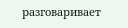разговаривает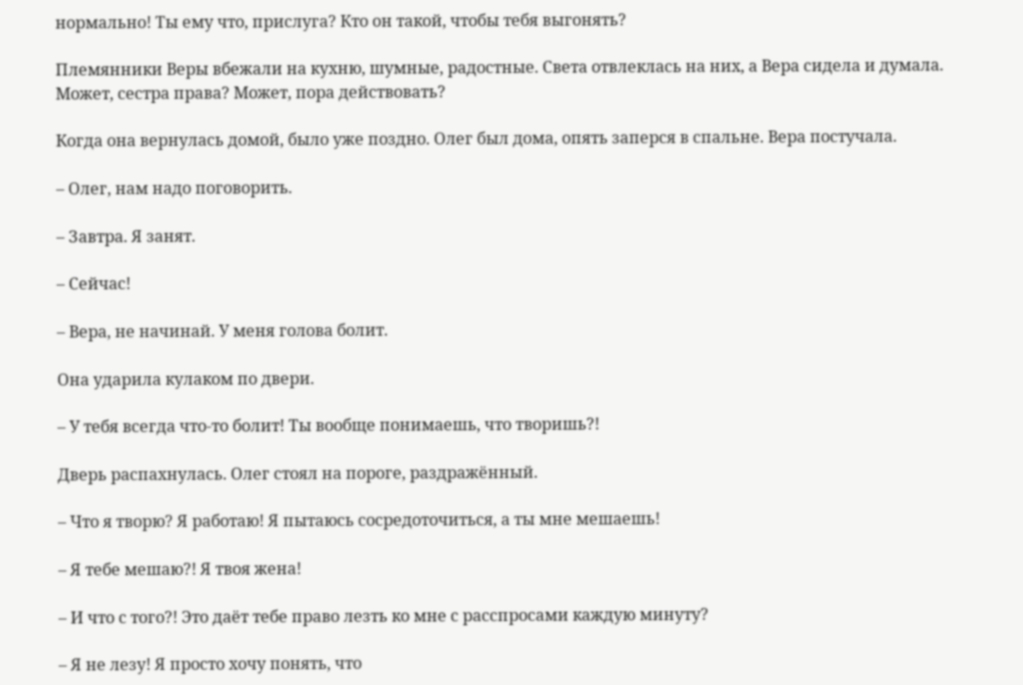нормально! Ты ему что, прислуга? Кто он такой, чтобы тебя выгонять?

Племянники Веры вбежали на кухню, шумные, радостные. Света отвлеклась на них, а Вера сидела и думала. Может, сестра права? Может, пора действовать?

Когда она вернулась домой, было уже поздно. Олег был дома, опять заперся в спальне. Вера постучала.

– Олег, нам надо поговорить.

– Завтра. Я занят.

– Сейчас!

– Вера, не начинай. У меня голова болит.

Она ударила кулаком по двери.

– У тебя всегда что-то болит! Ты вообще понимаешь, что творишь?!

Дверь распахнулась. Олег стоял на пороге, раздражённый.

– Что я творю? Я работаю! Я пытаюсь сосредоточиться, а ты мне мешаешь!

– Я тебе мешаю?! Я твоя жена!

– И что с того?! Это даёт тебе право лезть ко мне с расспросами каждую минуту?

– Я не лезу! Я просто хочу понять, что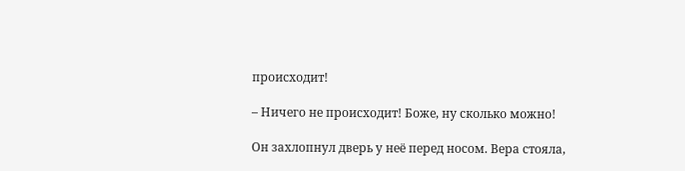происходит!

– Ничего не происходит! Боже, ну сколько можно!

Он захлопнул дверь у неё перед носом. Вера стояла,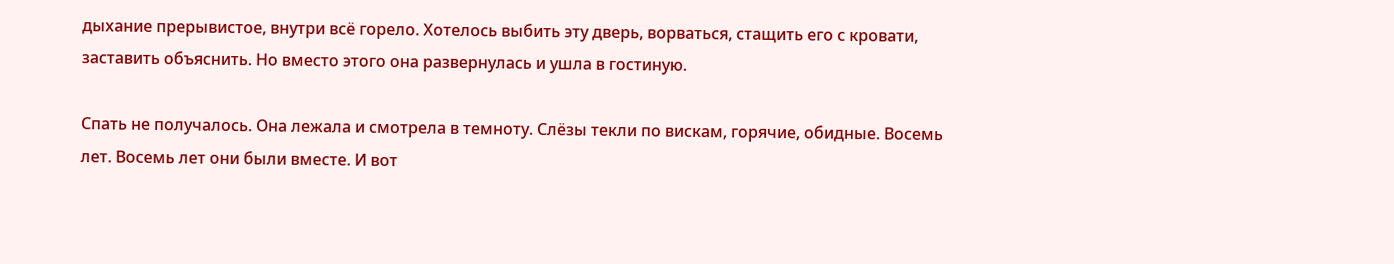дыхание прерывистое, внутри всё горело. Хотелось выбить эту дверь, ворваться, стащить его с кровати, заставить объяснить. Но вместо этого она развернулась и ушла в гостиную.

Спать не получалось. Она лежала и смотрела в темноту. Слёзы текли по вискам, горячие, обидные. Восемь лет. Восемь лет они были вместе. И вот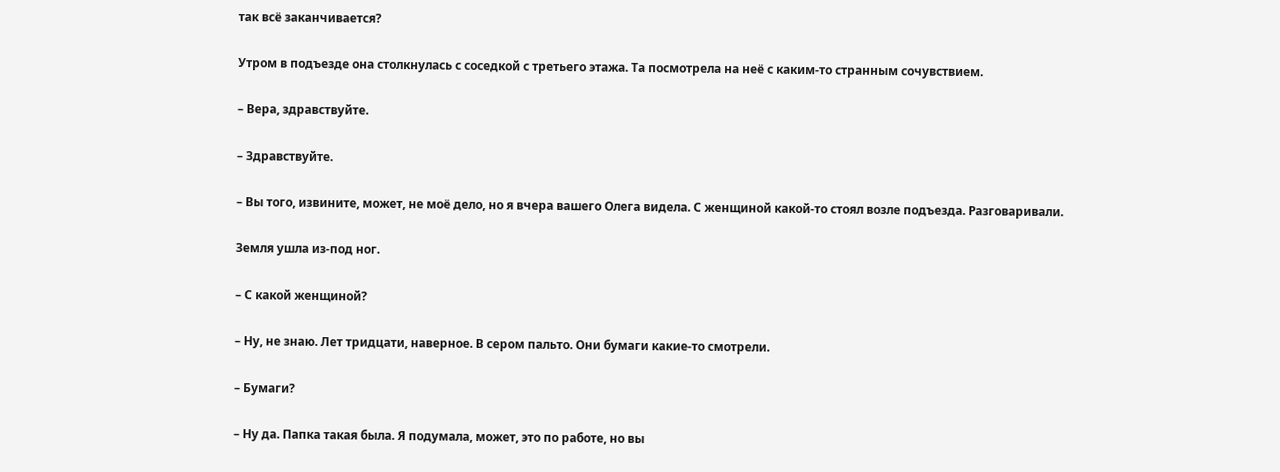так всё заканчивается?

Утром в подъезде она столкнулась с соседкой с третьего этажа. Та посмотрела на неё с каким-то странным сочувствием.

– Вера, здравствуйте.

– Здравствуйте.

– Вы того, извините, может, не моё дело, но я вчера вашего Олега видела. С женщиной какой-то стоял возле подъезда. Разговаривали.

Земля ушла из-под ног.

– С какой женщиной?

– Ну, не знаю. Лет тридцати, наверное. В сером пальто. Они бумаги какие-то смотрели.

– Бумаги?

– Ну да. Папка такая была. Я подумала, может, это по работе, но вы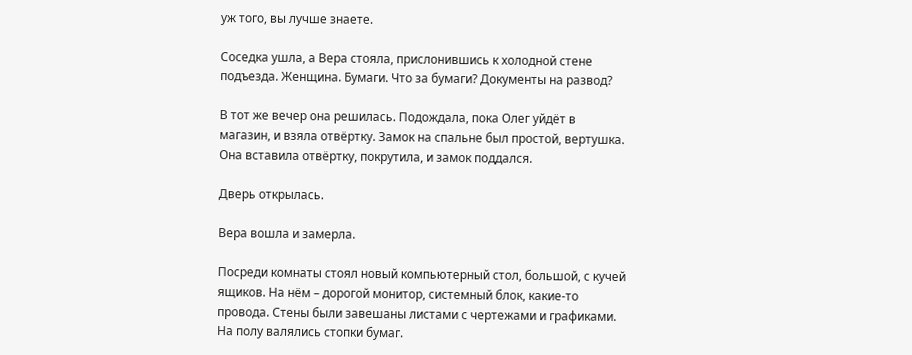уж того, вы лучше знаете.

Соседка ушла, а Вера стояла, прислонившись к холодной стене подъезда. Женщина. Бумаги. Что за бумаги? Документы на развод?

В тот же вечер она решилась. Подождала, пока Олег уйдёт в магазин, и взяла отвёртку. Замок на спальне был простой, вертушка. Она вставила отвёртку, покрутила, и замок поддался.

Дверь открылась.

Вера вошла и замерла.

Посреди комнаты стоял новый компьютерный стол, большой, с кучей ящиков. На нём – дорогой монитор, системный блок, какие-то провода. Стены были завешаны листами с чертежами и графиками. На полу валялись стопки бумаг.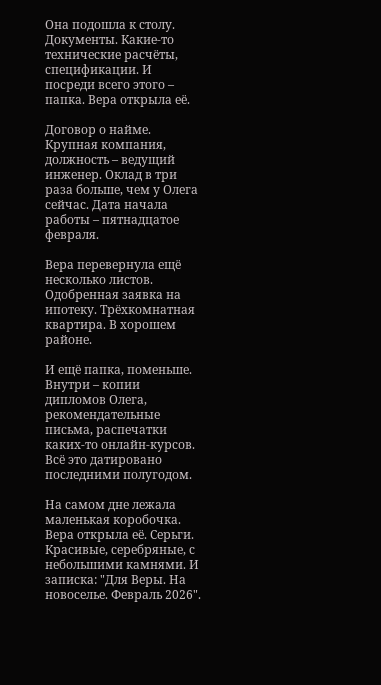Она подошла к столу. Документы. Какие-то технические расчёты, спецификации. И посреди всего этого – папка. Вера открыла её.

Договор о найме. Крупная компания, должность – ведущий инженер. Оклад в три раза больше, чем у Олега сейчас. Дата начала работы – пятнадцатое февраля.

Вера перевернула ещё несколько листов. Одобренная заявка на ипотеку. Трёхкомнатная квартира. В хорошем районе.

И ещё папка, поменьше. Внутри – копии дипломов Олега, рекомендательные письма, распечатки каких-то онлайн-курсов. Всё это датировано последними полугодом.

На самом дне лежала маленькая коробочка. Вера открыла её. Серьги. Красивые, серебряные, с небольшими камнями. И записка: "Для Веры. На новоселье. Февраль 2026".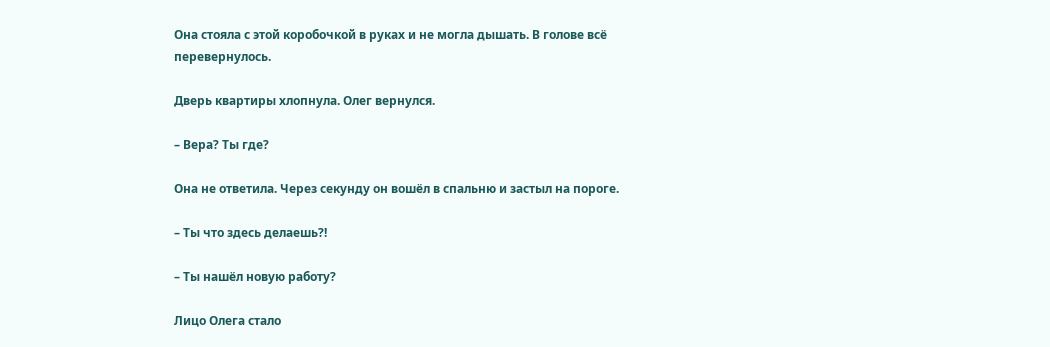Она стояла с этой коробочкой в руках и не могла дышать. В голове всё перевернулось.

Дверь квартиры хлопнула. Олег вернулся.

– Вера? Ты где?

Она не ответила. Через секунду он вошёл в спальню и застыл на пороге.

– Ты что здесь делаешь?!

– Ты нашёл новую работу?

Лицо Олега стало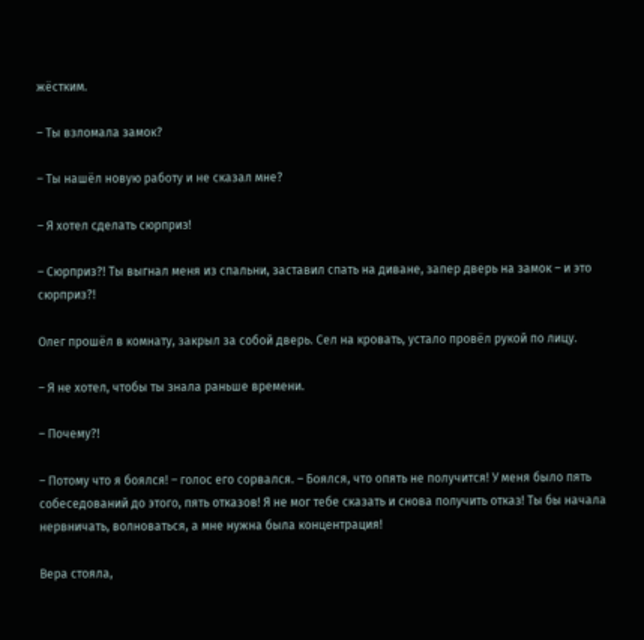жёстким.

– Ты взломала замок?

– Ты нашёл новую работу и не сказал мне?

– Я хотел сделать сюрприз!

– Сюрприз?! Ты выгнал меня из спальни, заставил спать на диване, запер дверь на замок – и это сюрприз?!

Олег прошёл в комнату, закрыл за собой дверь. Сел на кровать, устало провёл рукой по лицу.

– Я не хотел, чтобы ты знала раньше времени.

– Почему?!

– Потому что я боялся! – голос его сорвался. – Боялся, что опять не получится! У меня было пять собеседований до этого, пять отказов! Я не мог тебе сказать и снова получить отказ! Ты бы начала нервничать, волноваться, а мне нужна была концентрация!

Вера стояла,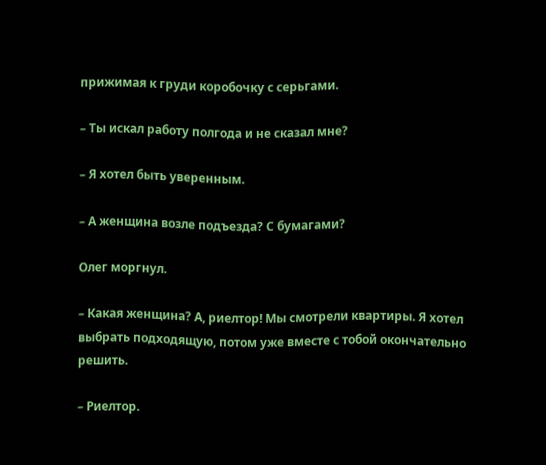прижимая к груди коробочку с серьгами.

– Ты искал работу полгода и не сказал мне?

– Я хотел быть уверенным.

– А женщина возле подъезда? С бумагами?

Олег моргнул.

– Какая женщина? А, риелтор! Мы смотрели квартиры. Я хотел выбрать подходящую, потом уже вместе с тобой окончательно решить.

– Риелтор.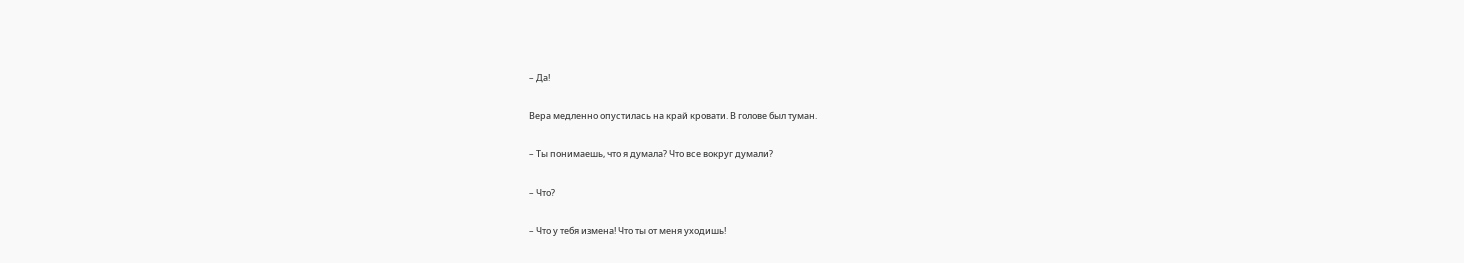– Да!

Вера медленно опустилась на край кровати. В голове был туман.

– Ты понимаешь, что я думала? Что все вокруг думали?

– Что?

– Что у тебя измена! Что ты от меня уходишь!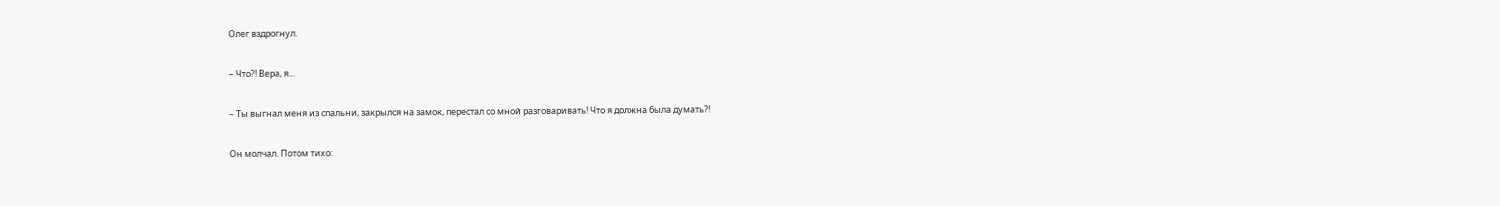Олег вздрогнул.

– Что?! Вера, я...

– Ты выгнал меня из спальни, закрылся на замок, перестал со мной разговаривать! Что я должна была думать?!

Он молчал. Потом тихо: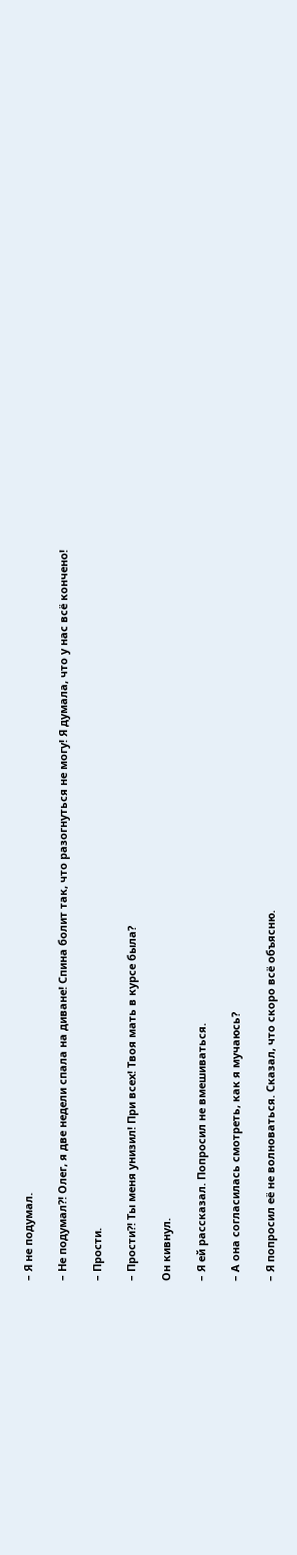– Я не подумал.

– Не подумал?! Олег, я две недели спала на диване! Спина болит так, что разогнуться не могу! Я думала, что у нас всё кончено!

– Прости.

– Прости?! Ты меня унизил! При всех! Твоя мать в курсе была?

Он кивнул.

– Я ей рассказал. Попросил не вмешиваться.

– А она согласилась смотреть, как я мучаюсь?

– Я попросил её не волноваться. Сказал, что скоро всё объясню.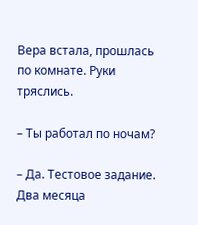Вера встала, прошлась по комнате. Руки тряслись.

– Ты работал по ночам?

– Да. Тестовое задание. Два месяца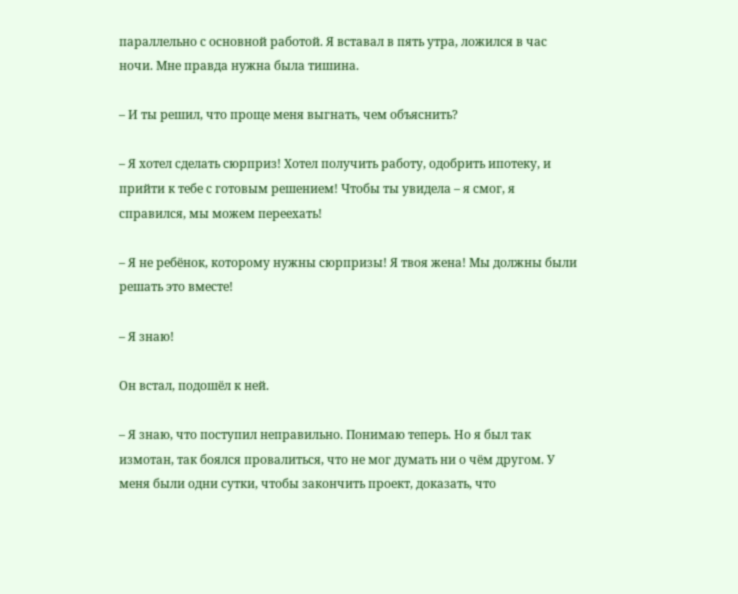параллельно с основной работой. Я вставал в пять утра, ложился в час ночи. Мне правда нужна была тишина.

– И ты решил, что проще меня выгнать, чем объяснить?

– Я хотел сделать сюрприз! Хотел получить работу, одобрить ипотеку, и прийти к тебе с готовым решением! Чтобы ты увидела – я смог, я справился, мы можем переехать!

– Я не ребёнок, которому нужны сюрпризы! Я твоя жена! Мы должны были решать это вместе!

– Я знаю!

Он встал, подошёл к ней.

– Я знаю, что поступил неправильно. Понимаю теперь. Но я был так измотан, так боялся провалиться, что не мог думать ни о чём другом. У меня были одни сутки, чтобы закончить проект, доказать, что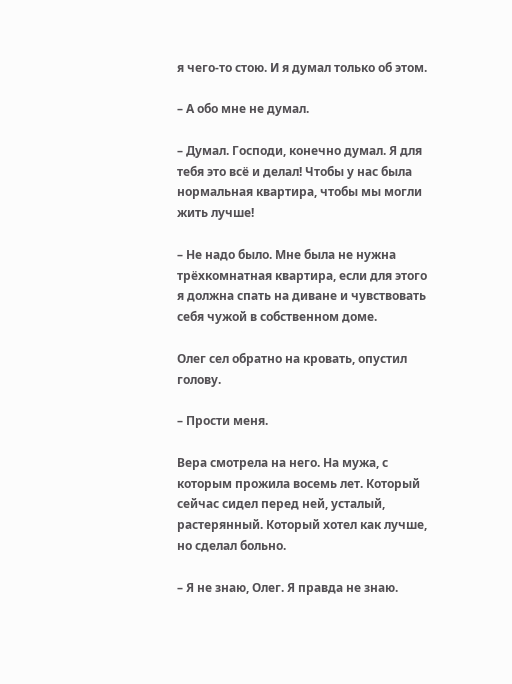я чего-то стою. И я думал только об этом.

– А обо мне не думал.

– Думал. Господи, конечно думал. Я для тебя это всё и делал! Чтобы у нас была нормальная квартира, чтобы мы могли жить лучше!

– Не надо было. Мне была не нужна трёхкомнатная квартира, если для этого я должна спать на диване и чувствовать себя чужой в собственном доме.

Олег сел обратно на кровать, опустил голову.

– Прости меня.

Вера смотрела на него. На мужа, с которым прожила восемь лет. Который сейчас сидел перед ней, усталый, растерянный. Который хотел как лучше, но сделал больно.

– Я не знаю, Олег. Я правда не знаю.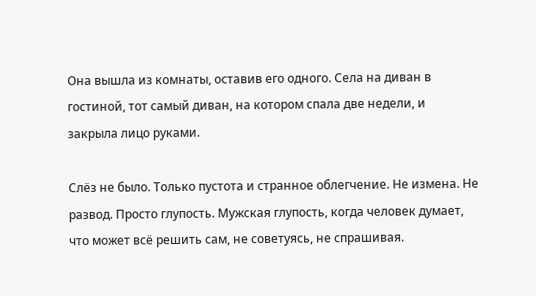Она вышла из комнаты, оставив его одного. Села на диван в гостиной, тот самый диван, на котором спала две недели, и закрыла лицо руками.

Слёз не было. Только пустота и странное облегчение. Не измена. Не развод. Просто глупость. Мужская глупость, когда человек думает, что может всё решить сам, не советуясь, не спрашивая.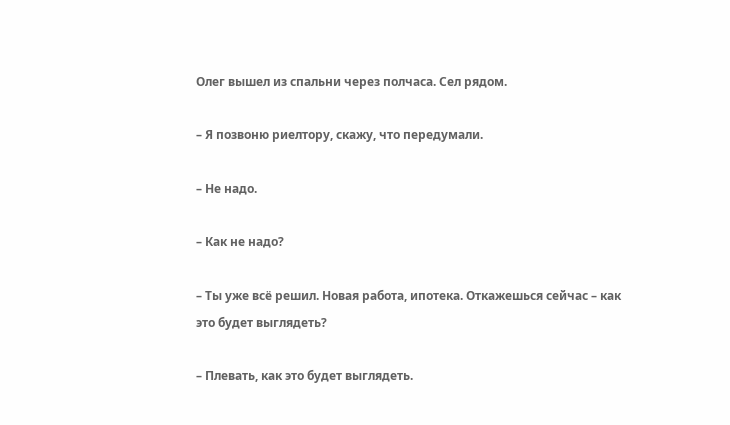Олег вышел из спальни через полчаса. Сел рядом.

– Я позвоню риелтору, скажу, что передумали.

– Не надо.

– Как не надо?

– Ты уже всё решил. Новая работа, ипотека. Откажешься сейчас – как это будет выглядеть?

– Плевать, как это будет выглядеть.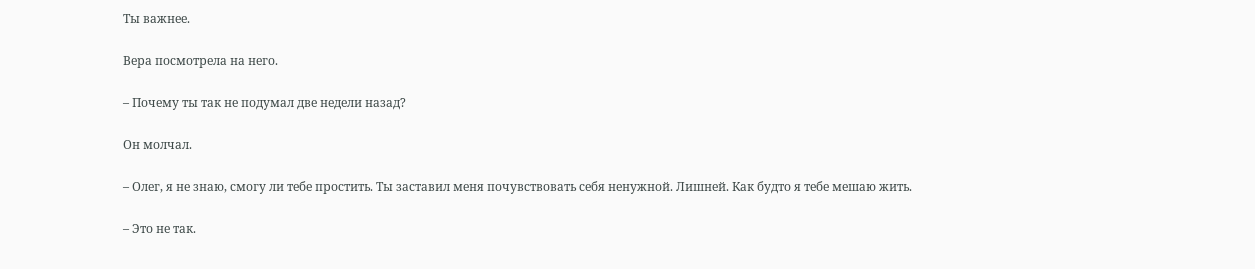Ты важнее.

Вера посмотрела на него.

– Почему ты так не подумал две недели назад?

Он молчал.

– Олег, я не знаю, смогу ли тебе простить. Ты заставил меня почувствовать себя ненужной. Лишней. Как будто я тебе мешаю жить.

– Это не так.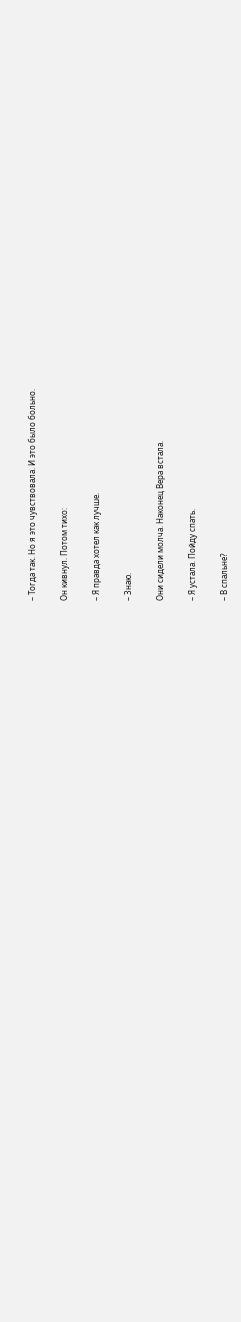– Тогда так. Но я это чувствовала. И это было больно.

Он кивнул. Потом тихо:

– Я правда хотел как лучше.

– Знаю.

Они сидели молча. Наконец Вера встала.

– Я устала. Пойду спать.

– В спальне?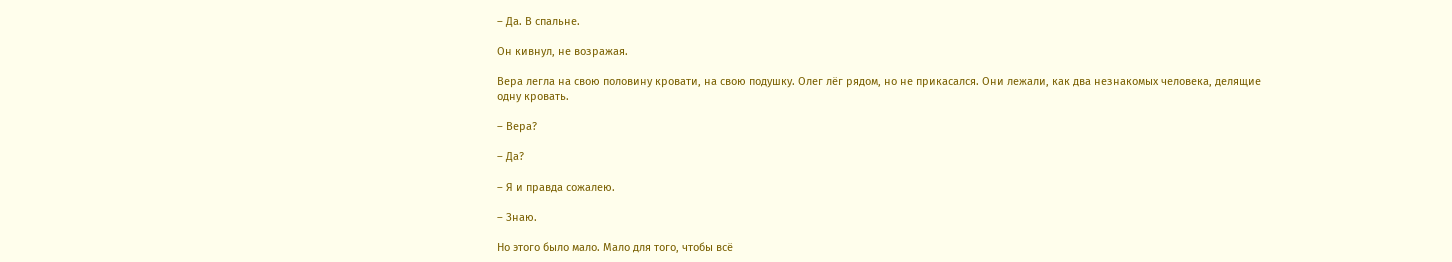– Да. В спальне.

Он кивнул, не возражая.

Вера легла на свою половину кровати, на свою подушку. Олег лёг рядом, но не прикасался. Они лежали, как два незнакомых человека, делящие одну кровать.

– Вера?

– Да?

– Я и правда сожалею.

– Знаю.

Но этого было мало. Мало для того, чтобы всё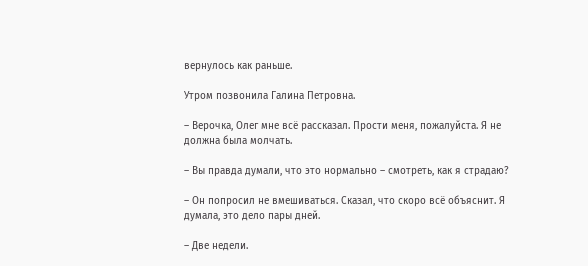вернулось как раньше.

Утром позвонила Галина Петровна.

– Верочка, Олег мне всё рассказал. Прости меня, пожалуйста. Я не должна была молчать.

– Вы правда думали, что это нормально – смотреть, как я страдаю?

– Он попросил не вмешиваться. Сказал, что скоро всё объяснит. Я думала, это дело пары дней.

– Две недели.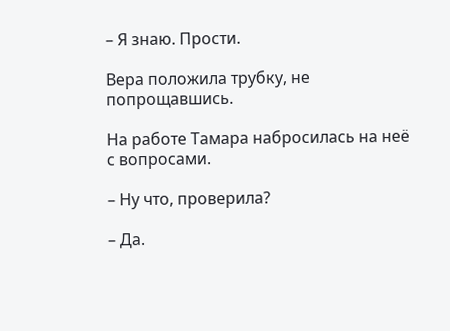– Я знаю. Прости.

Вера положила трубку, не попрощавшись.

На работе Тамара набросилась на неё с вопросами.

– Ну что, проверила?

– Да.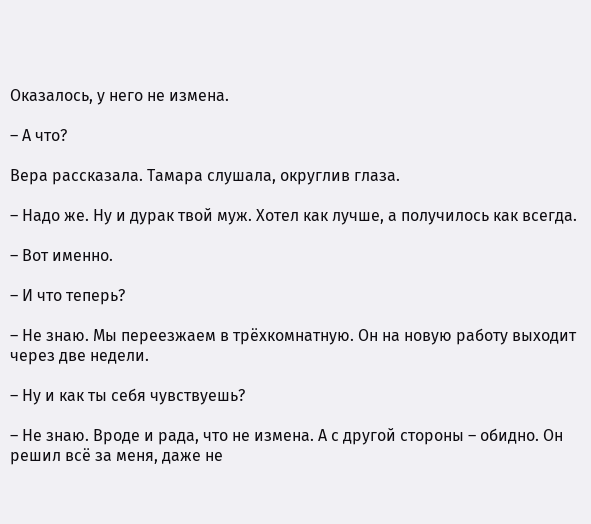Оказалось, у него не измена.

– А что?

Вера рассказала. Тамара слушала, округлив глаза.

– Надо же. Ну и дурак твой муж. Хотел как лучше, а получилось как всегда.

– Вот именно.

– И что теперь?

– Не знаю. Мы переезжаем в трёхкомнатную. Он на новую работу выходит через две недели.

– Ну и как ты себя чувствуешь?

– Не знаю. Вроде и рада, что не измена. А с другой стороны – обидно. Он решил всё за меня, даже не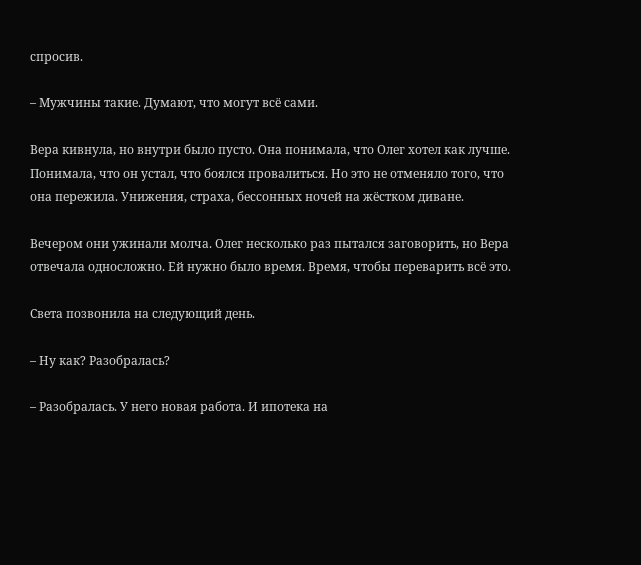спросив.

– Мужчины такие. Думают, что могут всё сами.

Вера кивнула, но внутри было пусто. Она понимала, что Олег хотел как лучше. Понимала, что он устал, что боялся провалиться. Но это не отменяло того, что она пережила. Унижения, страха, бессонных ночей на жёстком диване.

Вечером они ужинали молча. Олег несколько раз пытался заговорить, но Вера отвечала односложно. Ей нужно было время. Время, чтобы переварить всё это.

Света позвонила на следующий день.

– Ну как? Разобралась?

– Разобралась. У него новая работа. И ипотека на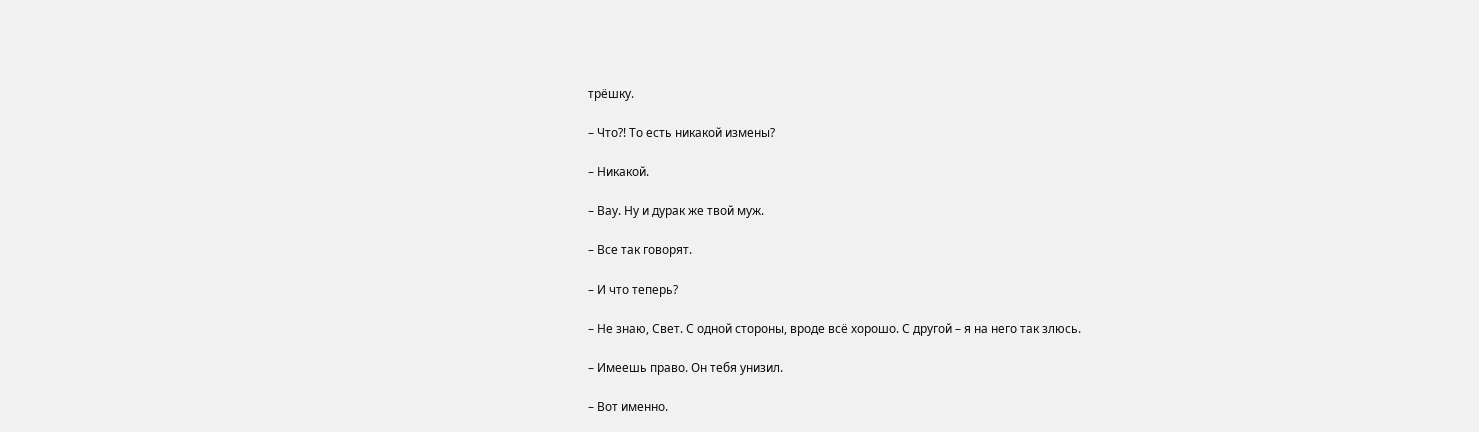трёшку.

– Что?! То есть никакой измены?

– Никакой.

– Вау. Ну и дурак же твой муж.

– Все так говорят.

– И что теперь?

– Не знаю, Свет. С одной стороны, вроде всё хорошо. С другой – я на него так злюсь.

– Имеешь право. Он тебя унизил.

– Вот именно.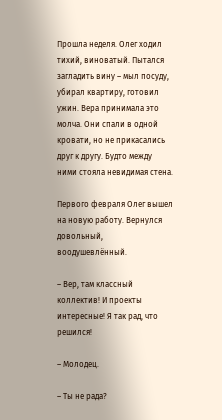Прошла неделя. Олег ходил тихий, виноватый. Пытался загладить вину – мыл посуду, убирал квартиру, готовил ужин. Вера принимала это молча. Они спали в одной кровати, но не прикасались друг к другу. Будто между ними стояла невидимая стена.

Первого февраля Олег вышел на новую работу. Вернулся довольный, воодушевлённый.

– Вер, там классный коллектив! И проекты интересные! Я так рад, что решился!

– Молодец.

– Ты не рада?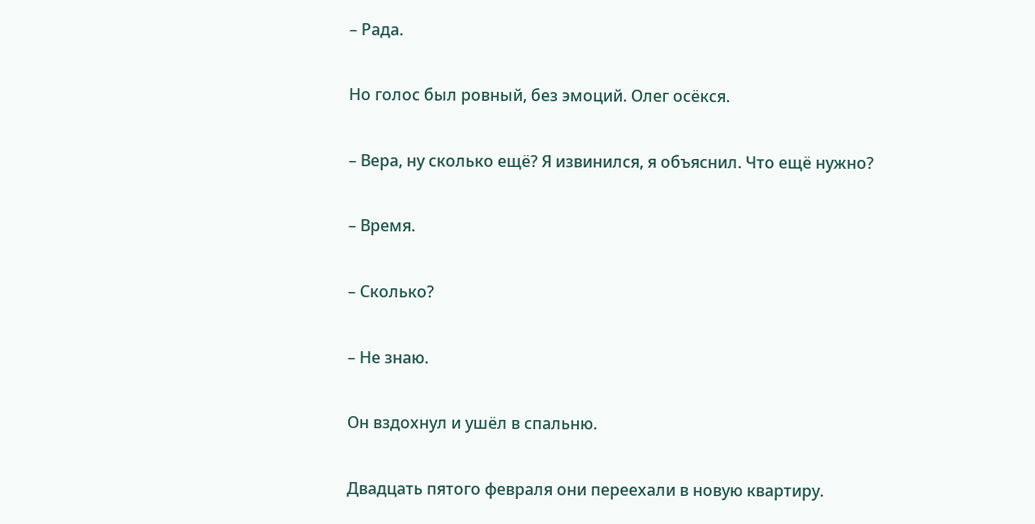– Рада.

Но голос был ровный, без эмоций. Олег осёкся.

– Вера, ну сколько ещё? Я извинился, я объяснил. Что ещё нужно?

– Время.

– Сколько?

– Не знаю.

Он вздохнул и ушёл в спальню.

Двадцать пятого февраля они переехали в новую квартиру.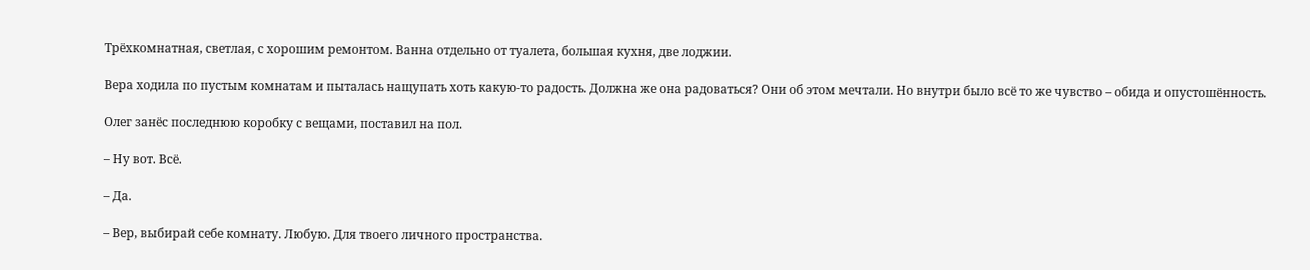Трёхкомнатная, светлая, с хорошим ремонтом. Ванна отдельно от туалета, большая кухня, две лоджии.

Вера ходила по пустым комнатам и пыталась нащупать хоть какую-то радость. Должна же она радоваться? Они об этом мечтали. Но внутри было всё то же чувство – обида и опустошённость.

Олег занёс последнюю коробку с вещами, поставил на пол.

– Ну вот. Всё.

– Да.

– Вер, выбирай себе комнату. Любую. Для твоего личного пространства.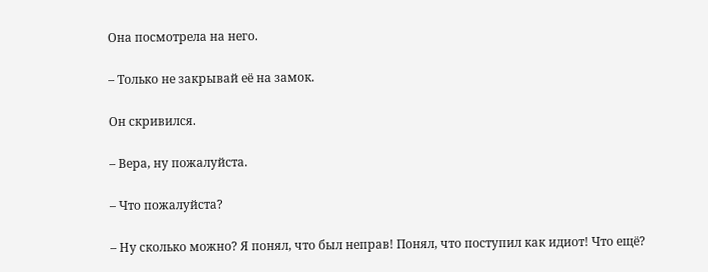Она посмотрела на него.

– Только не закрывай её на замок.

Он скривился.

– Вера, ну пожалуйста.

– Что пожалуйста?

– Ну сколько можно? Я понял, что был неправ! Понял, что поступил как идиот! Что ещё?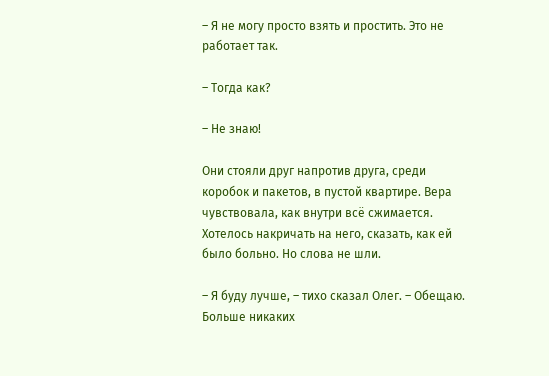– Я не могу просто взять и простить. Это не работает так.

– Тогда как?

– Не знаю!

Они стояли друг напротив друга, среди коробок и пакетов, в пустой квартире. Вера чувствовала, как внутри всё сжимается. Хотелось накричать на него, сказать, как ей было больно. Но слова не шли.

– Я буду лучше, – тихо сказал Олег. – Обещаю. Больше никаких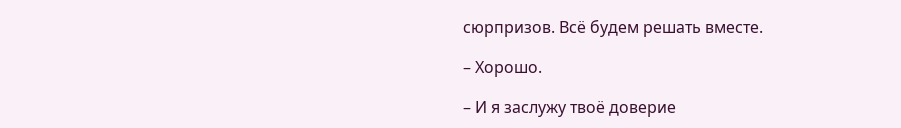сюрпризов. Всё будем решать вместе.

– Хорошо.

– И я заслужу твоё доверие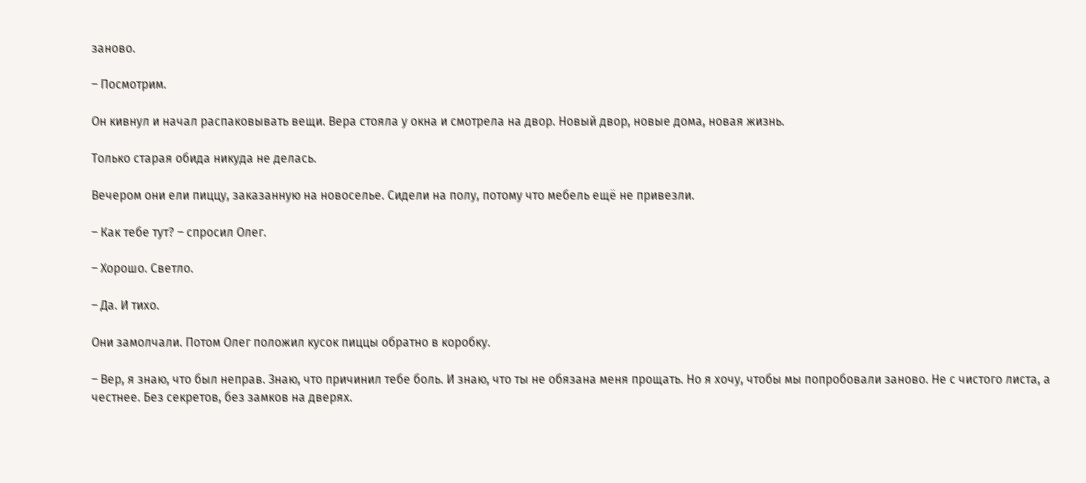заново.

– Посмотрим.

Он кивнул и начал распаковывать вещи. Вера стояла у окна и смотрела на двор. Новый двор, новые дома, новая жизнь.

Только старая обида никуда не делась.

Вечером они ели пиццу, заказанную на новоселье. Сидели на полу, потому что мебель ещё не привезли.

– Как тебе тут? – спросил Олег.

– Хорошо. Светло.

– Да. И тихо.

Они замолчали. Потом Олег положил кусок пиццы обратно в коробку.

– Вер, я знаю, что был неправ. Знаю, что причинил тебе боль. И знаю, что ты не обязана меня прощать. Но я хочу, чтобы мы попробовали заново. Не с чистого листа, а честнее. Без секретов, без замков на дверях.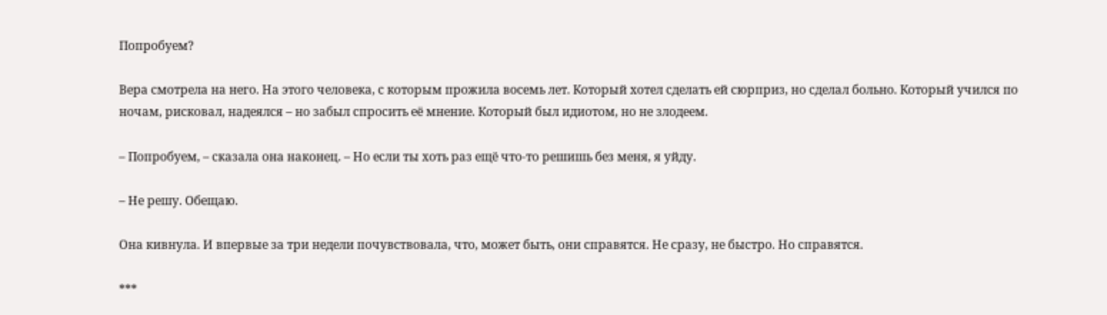Попробуем?

Вера смотрела на него. На этого человека, с которым прожила восемь лет. Который хотел сделать ей сюрприз, но сделал больно. Который учился по ночам, рисковал, надеялся – но забыл спросить её мнение. Который был идиотом, но не злодеем.

– Попробуем, – сказала она наконец. – Но если ты хоть раз ещё что-то решишь без меня, я уйду.

– Не решу. Обещаю.

Она кивнула. И впервые за три недели почувствовала, что, может быть, они справятся. Не сразу, не быстро. Но справятся.

***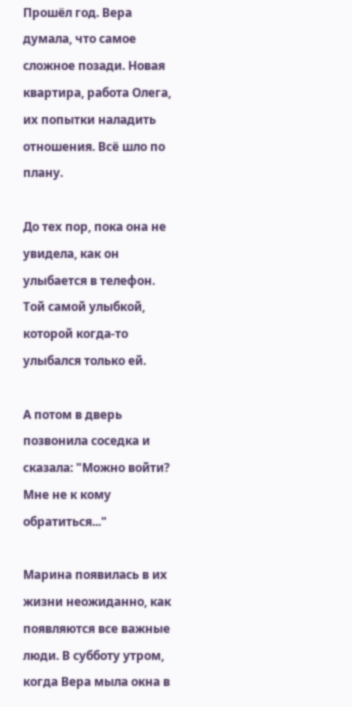Прошёл год. Вера думала, что самое сложное позади. Новая квартира, работа Олега, их попытки наладить отношения. Всё шло по плану.

До тех пор, пока она не увидела, как он улыбается в телефон. Той самой улыбкой, которой когда-то улыбался только ей.

А потом в дверь позвонила соседка и сказала: "Можно войти? Мне не к кому обратиться..."

Марина появилась в их жизни неожиданно, как появляются все важные люди. В субботу утром, когда Вера мыла окна в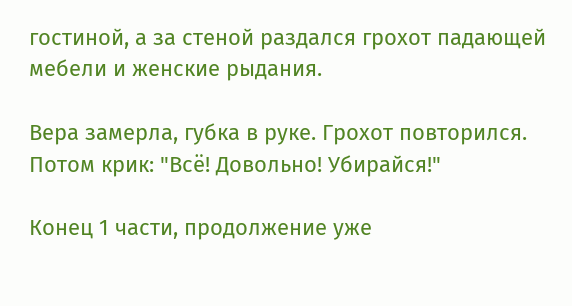гостиной, а за стеной раздался грохот падающей мебели и женские рыдания.

Вера замерла, губка в руке. Грохот повторился. Потом крик: "Всё! Довольно! Убирайся!"

Конец 1 части, продолжение уже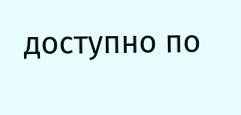доступно по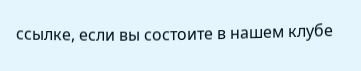ссылке, если вы состоите в нашем клубе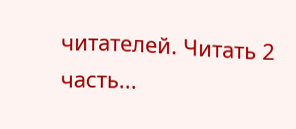читателей. Читать 2 часть...